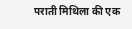पराती मिथिला की एक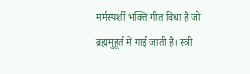मर्मस्पर्शी भक्ति गीत विधा है जो ब्रह्ममुहूर्त में गाई जाती है। स्त्री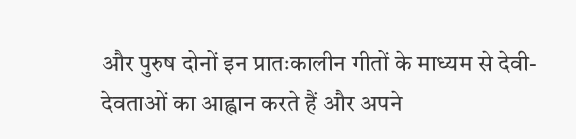और पुरुष दोनों इन प्रातःकालीन गीतों के माध्यम से देवी-देवताओं का आह्वान करते हैं और अपने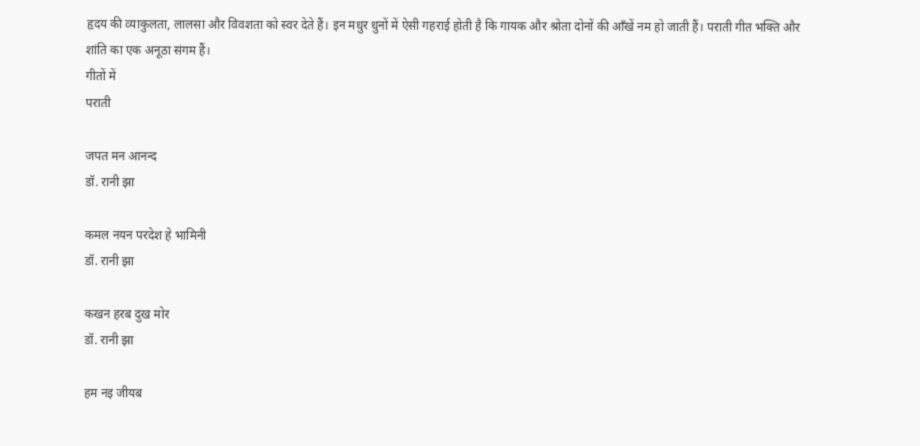हृदय की व्याकुलता, लालसा और विवशता को स्वर देते हैं। इन मधुर धुनों में ऐसी गहराई होती है कि गायक और श्रोता दोनों की आँखें नम हो जाती हैं। पराती गीत भक्ति और शांति का एक अनूठा संगम हैं।
गीतों में
पराती

जपत मन आनन्द
डॉ. रानी झा

कमल नयन परदेश हे भामिनी
डॉ. रानी झा

कखन हरब दुख मोर
डॉ. रानी झा

हम नइ जीयब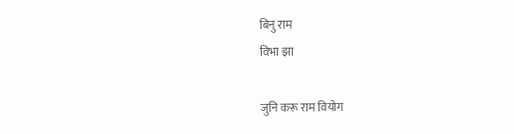बिनु राम
विभा झा

जुनि करू राम वियोग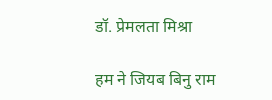डॉ. प्रेमलता मिश्रा

हम ने जियब बिनु राम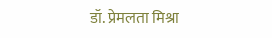डॉ. प्रेमलता मिश्रा